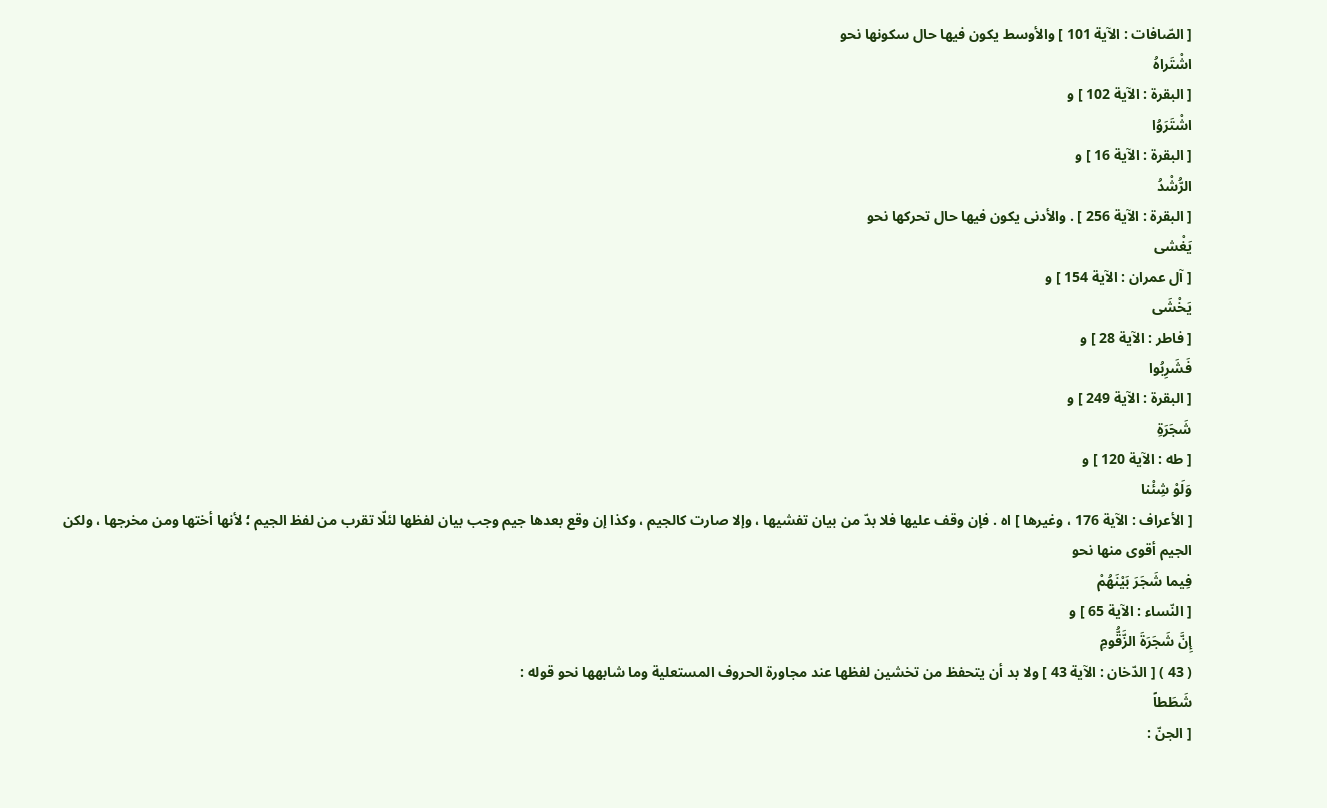[ الصّافات : الآية 101 ] والأوسط يكون فيها حال سكونها نحو
اشْتَراهُ
[ البقرة : الآية 102 ] و
اشْتَرَوُا
[ البقرة : الآية 16 ] و
الرُّشْدُ
[ البقرة : الآية 256 ] . والأدنى يكون فيها حال تحركها نحو
يَغْشى
[ آل عمران : الآية 154 ] و
يَخْشَى
[ فاطر : الآية 28 ] و
فَشَرِبُوا
[ البقرة : الآية 249 ] و
شَجَرَةِ
[ طه : الآية 120 ] و
وَلَوْ شِئْنا
[ الأعراف : الآية 176 ، وغيرها ] اه . فإن وقف عليها فلا بدّ من بيان تفشيها ، وإلا صارت كالجيم ، وكذا إن وقع بعدها جيم وجب بيان لفظها لئلّا تقرب من لفظ الجيم ؛ لأنها أختها ومن مخرجها ، ولكن الجيم أقوى منها نحو
فِيما شَجَرَ بَيْنَهُمْ
[ النّساء : الآية 65 ] و
إِنَّ شَجَرَةَ الزَّقُّومِ
( 43 ) [ الدّخان : الآية 43 ] ولا بد أن يتحفظ من تخشين لفظها عند مجاورة الحروف المستعلية وما شابهها نحو قوله :
شَطَطاً
[ الجنّ :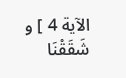الآية 4 ] و
شَقَقْنَا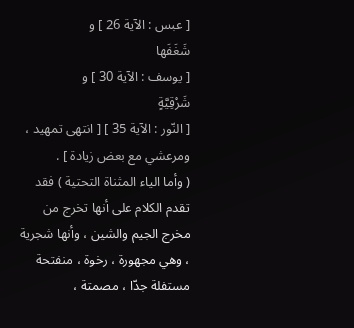[ عبس : الآية 26 ] و
شَغَفَها
[ يوسف : الآية 30 ] و
شَرْقِيَّةٍ
[ النّور : الآية 35 ] [ انتهى تمهيد ، ومرعشي مع بعض زيادة ] .
( وأما الياء المثناة التحتية ) فقد تقدم الكلام على أنها تخرج من مخرج الجيم والشين ، وأنها شجرية ، وهي مجهورة ، رخوة ، منفتحة مستفلة جدّا ، مصمتة ،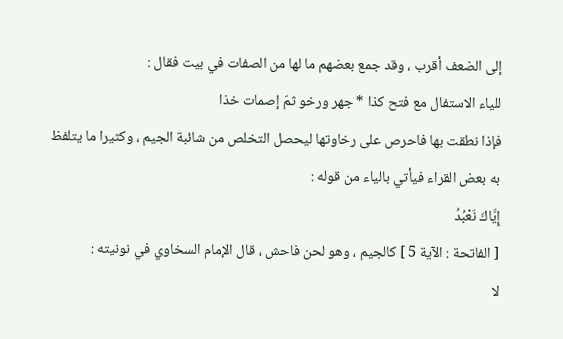إلى الضعف أقرب ، وقد جمع بعضهم ما لها من الصفات في بيت فقال :
للياء الاستفال مع فتح كذا * جهر ورخو ثمّ إصمات خذا
فإذا نطقت بها فاحرص على رخاوتها ليحصل التخلص من شائبة الجيم ، وكثيرا ما يتلفظ به بعض القراء فيأتي بالياء من قوله :
إِيَّاكَ نَعْبُدُ
[ الفاتحة : الآية 5 ] كالجيم ، وهو لحن فاحش ، قال الإمام السخاوي في نونيته :
لا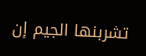تشربنها الجيم إن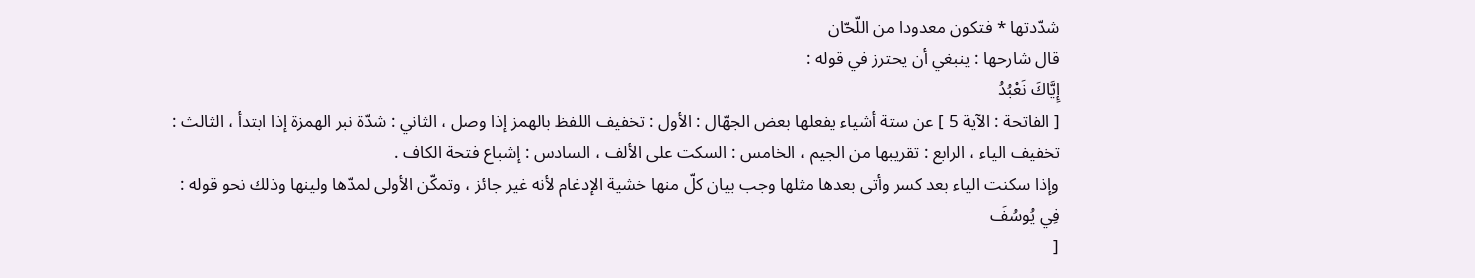شدّدتها * فتكون معدودا من اللّحّان
قال شارحها : ينبغي أن يحترز في قوله :
إِيَّاكَ نَعْبُدُ
[ الفاتحة : الآية 5 ] عن ستة أشياء يفعلها بعض الجهّال : الأول : تخفيف اللفظ بالهمز إذا وصل ، الثاني : شدّة نبر الهمزة إذا ابتدأ ، الثالث : تخفيف الياء ، الرابع : تقريبها من الجيم ، الخامس : السكت على الألف ، السادس : إشباع فتحة الكاف .
وإذا سكنت الياء بعد كسر وأتى بعدها مثلها وجب بيان كلّ منها خشية الإدغام لأنه غير جائز ، وتمكّن الأولى لمدّها ولينها وذلك نحو قوله :
فِي يُوسُفَ
[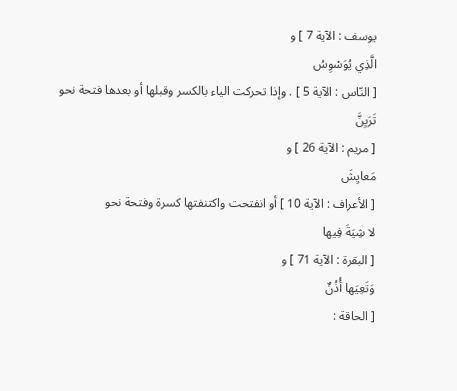يوسف : الآية 7 ] و
الَّذِي يُوَسْوِسُ
[ النّاس : الآية 5 ] . وإذا تحركت الياء بالكسر وقبلها أو بعدها فتحة نحو
تَرَيِنَّ
[ مريم : الآية 26 ] و
مَعايِشَ
[ الأعراف : الآية 10 ] أو انفتحت واكتنفتها كسرة وفتحة نحو
لا شِيَةَ فِيها
[ البقرة : الآية 71 ] و
وَتَعِيَها أُذُنٌ
[ الحاقة :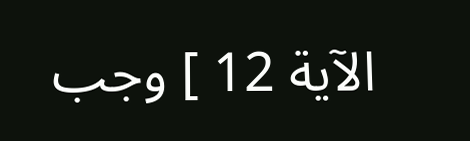الآية 12 ] وجب